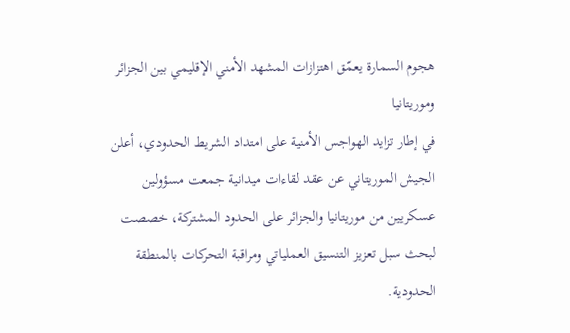هجوم السمارة يعمّق اهتزازات المشهد الأمني الإقليمي بين الجزائر وموريتانيا
في إطار تزايد الهواجس الأمنية على امتداد الشريط الحدودي، أعلن الجيش الموريتاني عن عقد لقاءات ميدانية جمعت مسؤولين عسكريين من موريتانيا والجزائر على الحدود المشتركة، خصصت لبحث سبل تعزيز التنسيق العملياتي ومراقبة التحركات بالمنطقة الحدودية.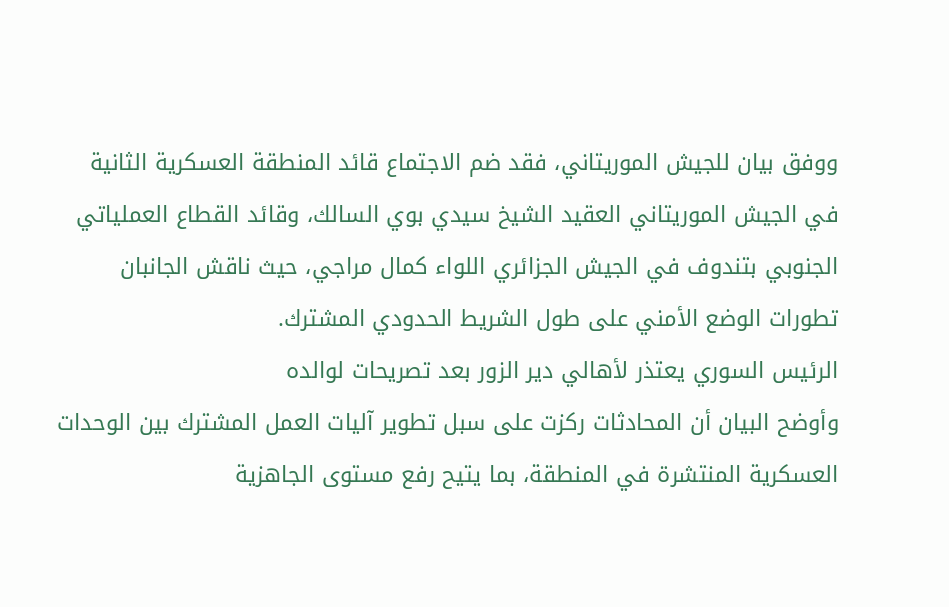ووفق بيان للجيش الموريتاني، فقد ضم الاجتماع قائد المنطقة العسكرية الثانية في الجيش الموريتاني العقيد الشيخ سيدي بوي السالك، وقائد القطاع العملياتي الجنوبي بتندوف في الجيش الجزائري اللواء كمال مراجي، حيث ناقش الجانبان تطورات الوضع الأمني على طول الشريط الحدودي المشترك.
الرئيس السوري يعتذر لأهالي دير الزور بعد تصريحات لوالده
وأوضح البيان أن المحادثات ركزت على سبل تطوير آليات العمل المشترك بين الوحدات العسكرية المنتشرة في المنطقة، بما يتيح رفع مستوى الجاهزية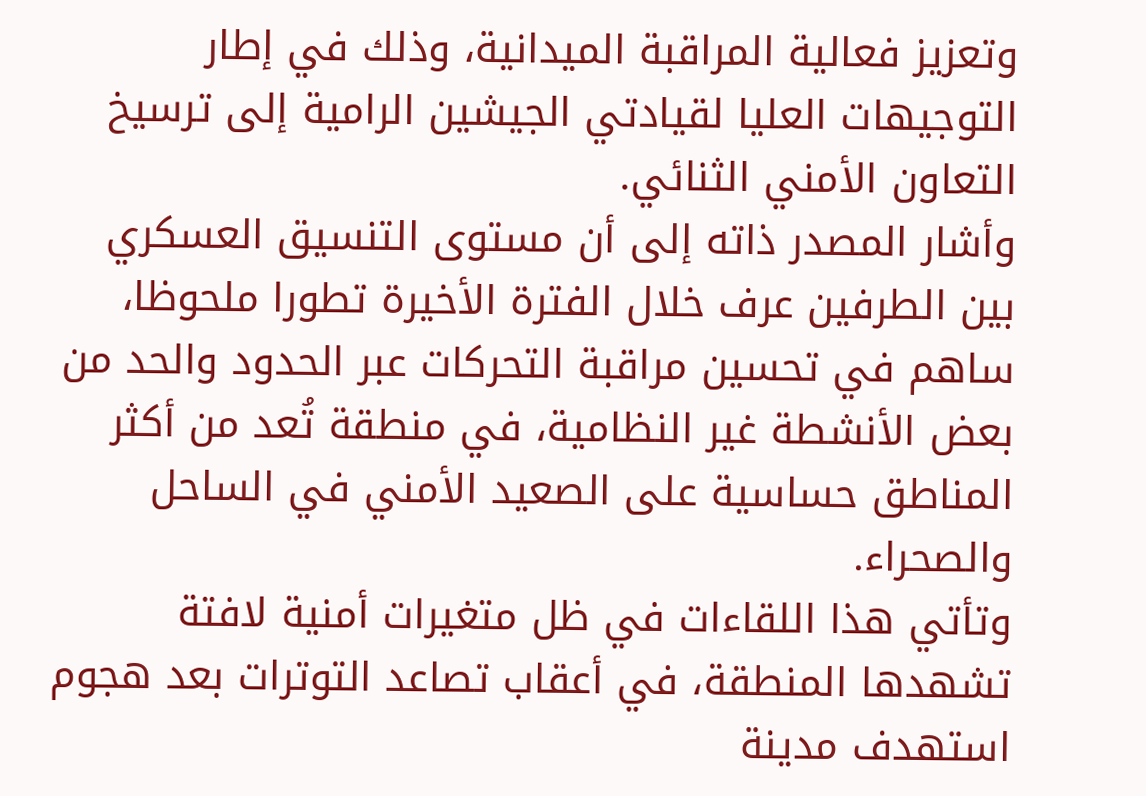وتعزيز فعالية المراقبة الميدانية، وذلك في إطار التوجيهات العليا لقيادتي الجيشين الرامية إلى ترسيخ التعاون الأمني الثنائي.
وأشار المصدر ذاته إلى أن مستوى التنسيق العسكري بين الطرفين عرف خلال الفترة الأخيرة تطورا ملحوظا، ساهم في تحسين مراقبة التحركات عبر الحدود والحد من بعض الأنشطة غير النظامية، في منطقة تُعد من أكثر المناطق حساسية على الصعيد الأمني في الساحل والصحراء.
وتأتي هذا اللقاءات في ظل متغيرات أمنية لافتة تشهدها المنطقة، في أعقاب تصاعد التوترات بعد هجوم استهدف مدينة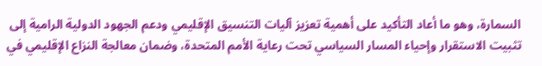السمارة، وهو ما أعاد التأكيد على أهمية تعزيز آليات التنسيق الإقليمي ودعم الجهود الدولية الرامية إلى تثبيت الاستقرار وإحياء المسار السياسي تحت رعاية الأمم المتحدة، وضمان معالجة النزاع الإقليمي في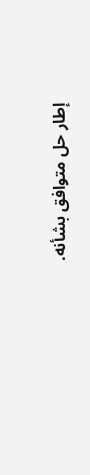إطار حل متوافق بشأنه.